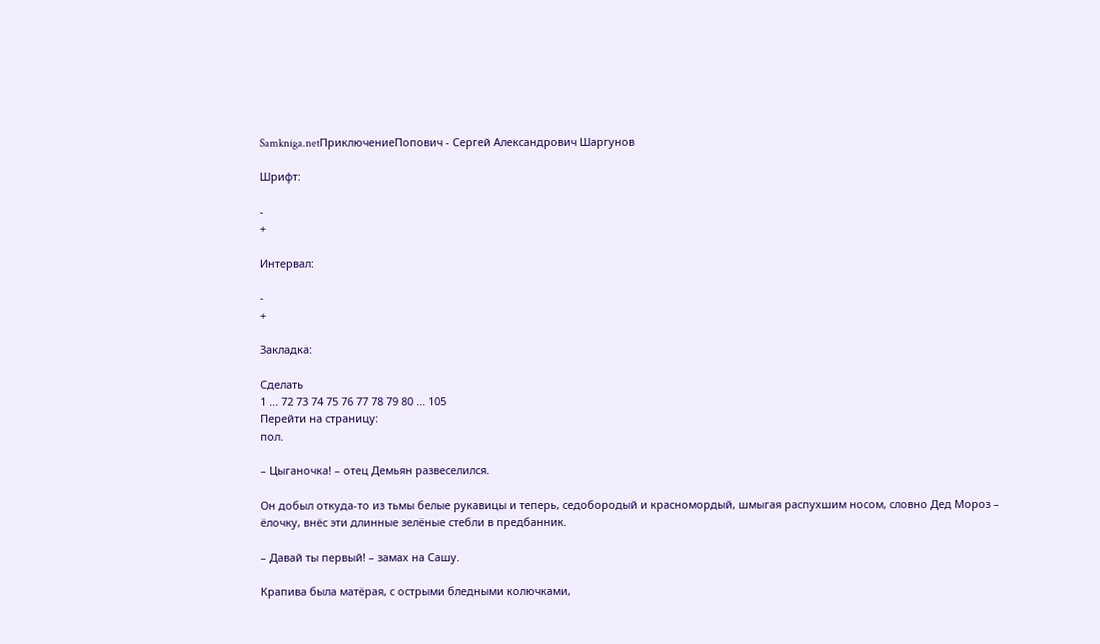Samkniga.netПриключениеПопович - Сергей Александрович Шаргунов

Шрифт:

-
+

Интервал:

-
+

Закладка:

Сделать
1 ... 72 73 74 75 76 77 78 79 80 ... 105
Перейти на страницу:
пол.

– Цыганочка! – отец Демьян развеселился.

Он добыл откуда-то из тьмы белые рукавицы и теперь, седобородый и красномордый, шмыгая распухшим носом, словно Дед Мороз – ёлочку, внёс эти длинные зелёные стебли в предбанник.

– Давай ты первый! – замах на Сашу.

Крапива была матёрая, с острыми бледными колючками,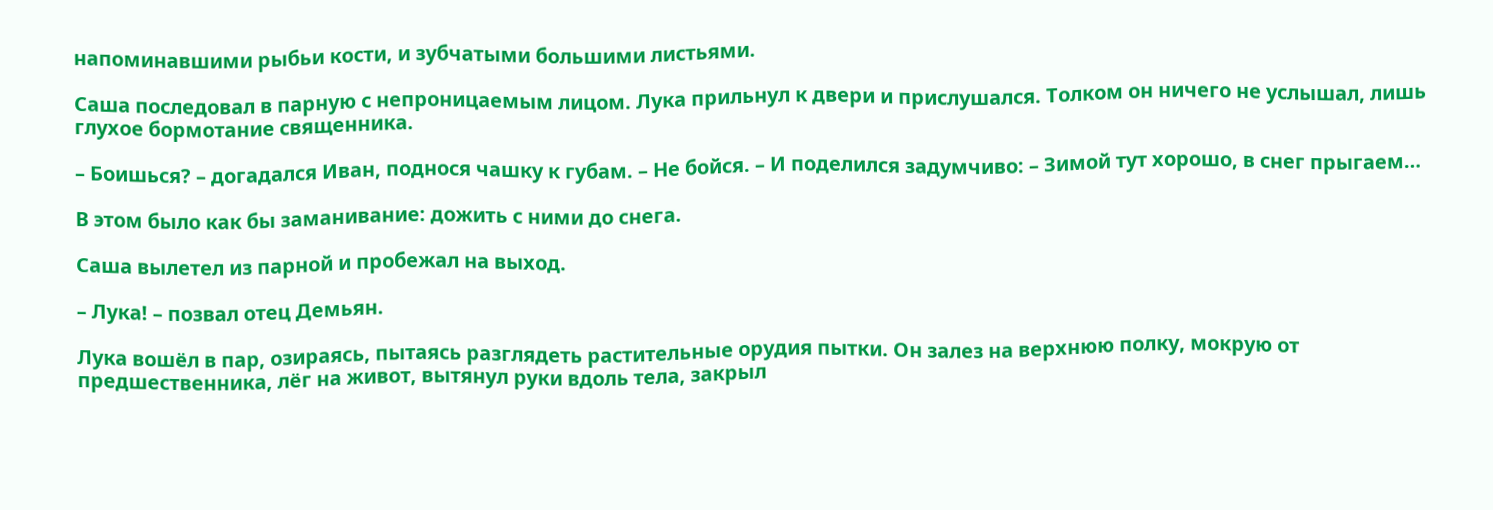напоминавшими рыбьи кости, и зубчатыми большими листьями.

Саша последовал в парную с непроницаемым лицом. Лука прильнул к двери и прислушался. Толком он ничего не услышал, лишь глухое бормотание священника.

– Боишься? – догадался Иван, поднося чашку к губам. – Не бойся. – И поделился задумчиво: – Зимой тут хорошо, в снег прыгаем…

В этом было как бы заманивание: дожить с ними до снега.

Саша вылетел из парной и пробежал на выход.

– Лука! – позвал отец Демьян.

Лука вошёл в пар, озираясь, пытаясь разглядеть растительные орудия пытки. Он залез на верхнюю полку, мокрую от предшественника, лёг на живот, вытянул руки вдоль тела, закрыл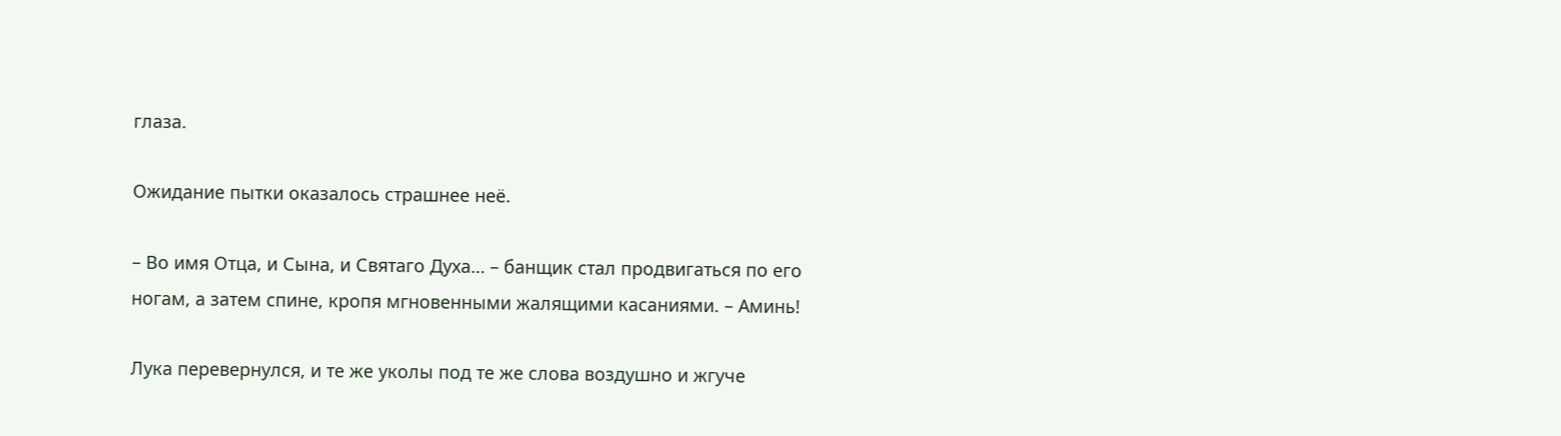глаза.

Ожидание пытки оказалось страшнее неё.

– Во имя Отца, и Сына, и Святаго Духа… – банщик стал продвигаться по его ногам, а затем спине, кропя мгновенными жалящими касаниями. – Аминь!

Лука перевернулся, и те же уколы под те же слова воздушно и жгуче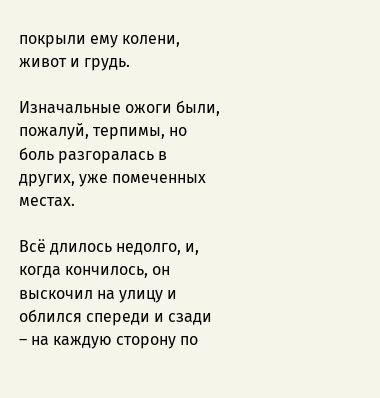покрыли ему колени, живот и грудь.

Изначальные ожоги были, пожалуй, терпимы, но боль разгоралась в других, уже помеченных местах.

Всё длилось недолго, и, когда кончилось, он выскочил на улицу и облился спереди и сзади – на каждую сторону по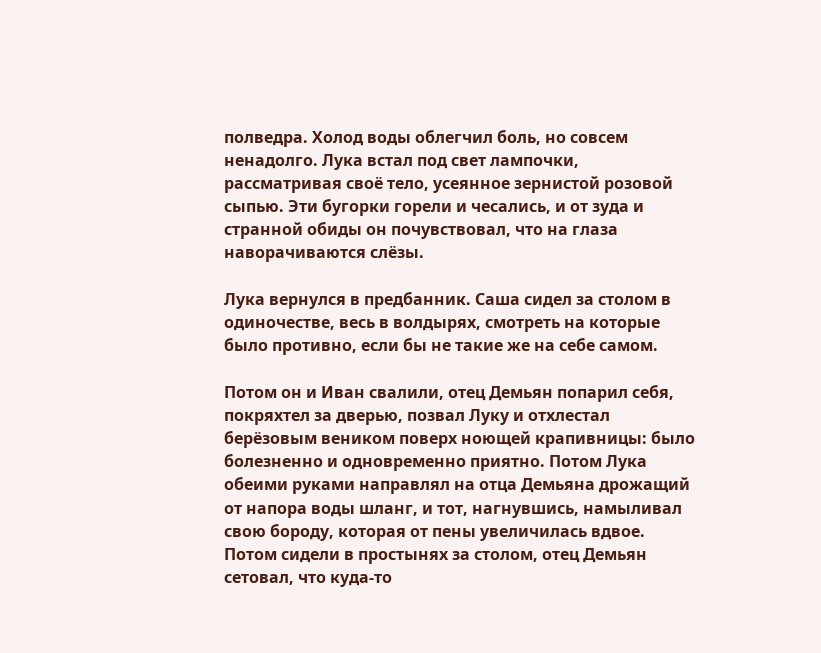полведра. Холод воды облегчил боль, но совсем ненадолго. Лука встал под свет лампочки, рассматривая своё тело, усеянное зернистой розовой сыпью. Эти бугорки горели и чесались, и от зуда и странной обиды он почувствовал, что на глаза наворачиваются слёзы.

Лука вернулся в предбанник. Саша сидел за столом в одиночестве, весь в волдырях, смотреть на которые было противно, если бы не такие же на себе самом.

Потом он и Иван свалили, отец Демьян попарил себя, покряхтел за дверью, позвал Луку и отхлестал берёзовым веником поверх ноющей крапивницы: было болезненно и одновременно приятно. Потом Лука обеими руками направлял на отца Демьяна дрожащий от напора воды шланг, и тот, нагнувшись, намыливал свою бороду, которая от пены увеличилась вдвое. Потом сидели в простынях за столом, отец Демьян сетовал, что куда-то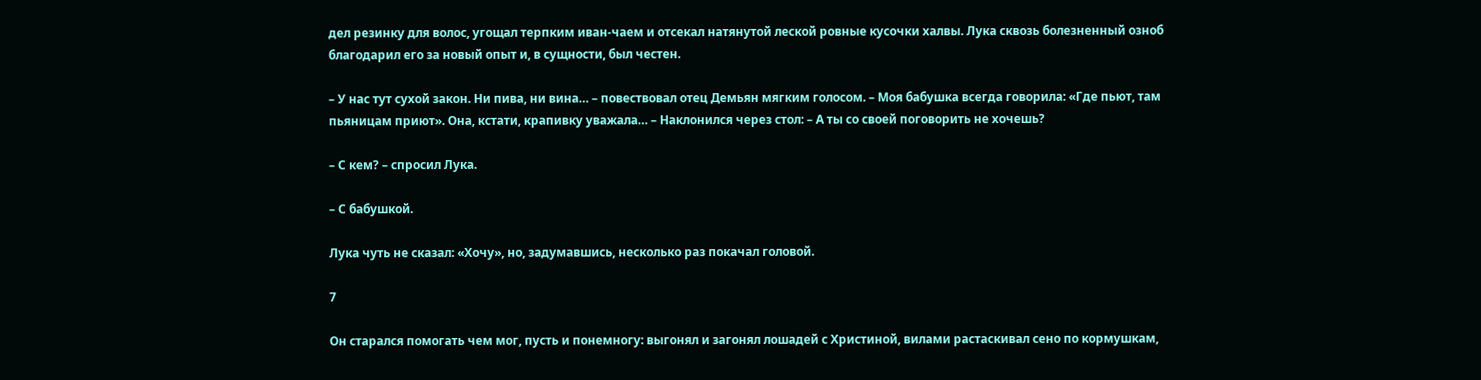дел резинку для волос, угощал терпким иван-чаем и отсекал натянутой леской ровные кусочки халвы. Лука сквозь болезненный озноб благодарил его за новый опыт и, в сущности, был честен.

– У нас тут сухой закон. Ни пива, ни вина… – повествовал отец Демьян мягким голосом. – Моя бабушка всегда говорила: «Где пьют, там пьяницам приют». Она, кстати, крапивку уважала… – Наклонился через стол: – А ты со своей поговорить не хочешь?

– С кем? – спросил Лука.

– С бабушкой.

Лука чуть не сказал: «Хочу», но, задумавшись, несколько раз покачал головой.

7

Он старался помогать чем мог, пусть и понемногу: выгонял и загонял лошадей с Христиной, вилами растаскивал сено по кормушкам,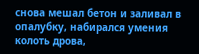снова мешал бетон и заливал в опалубку, набирался умения колоть дрова,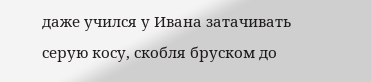даже учился у Ивана затачивать серую косу, скобля бруском до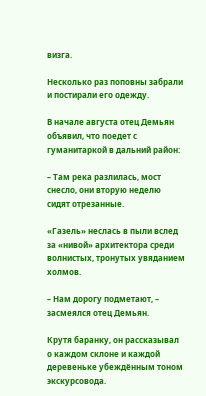визга.

Несколько раз поповны забрали и постирали его одежду.

В начале августа отец Демьян объявил, что поедет с гуманитаркой в дальний район:

– Там река разлилась, мост снесло, они вторую неделю сидят отрезанные.

«Газель» неслась в пыли вслед за «нивой» архитектора среди волнистых, тронутых увяданием холмов.

– Нам дорогу подметают, – засмеялся отец Демьян.

Крутя баранку, он рассказывал о каждом склоне и каждой деревеньке убеждённым тоном экскурсовода.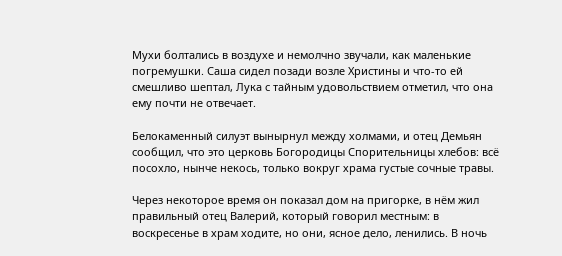Мухи болтались в воздухе и немолчно звучали, как маленькие погремушки. Саша сидел позади возле Христины и что-то ей смешливо шептал, Лука с тайным удовольствием отметил, что она ему почти не отвечает.

Белокаменный силуэт вынырнул между холмами, и отец Демьян сообщил, что это церковь Богородицы Спорительницы хлебов: всё посохло, нынче некось, только вокруг храма густые сочные травы.

Через некоторое время он показал дом на пригорке, в нём жил правильный отец Валерий, который говорил местным: в воскресенье в храм ходите, но они, ясное дело, ленились. В ночь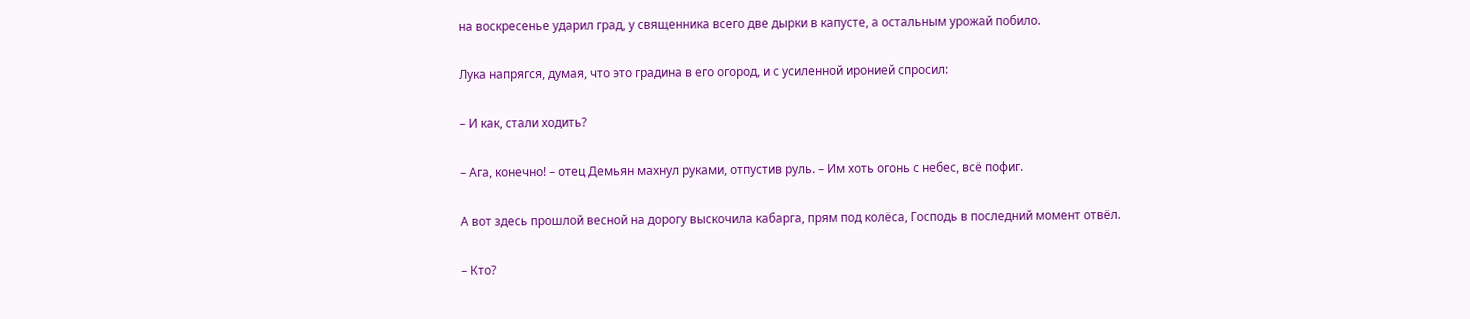на воскресенье ударил град, у священника всего две дырки в капусте, а остальным урожай побило.

Лука напрягся, думая, что это градина в его огород, и с усиленной иронией спросил:

– И как, стали ходить?

– Ага, конечно! – отец Демьян махнул руками, отпустив руль. – Им хоть огонь с небес, всё пофиг.

А вот здесь прошлой весной на дорогу выскочила кабарга, прям под колёса, Господь в последний момент отвёл.

– Кто?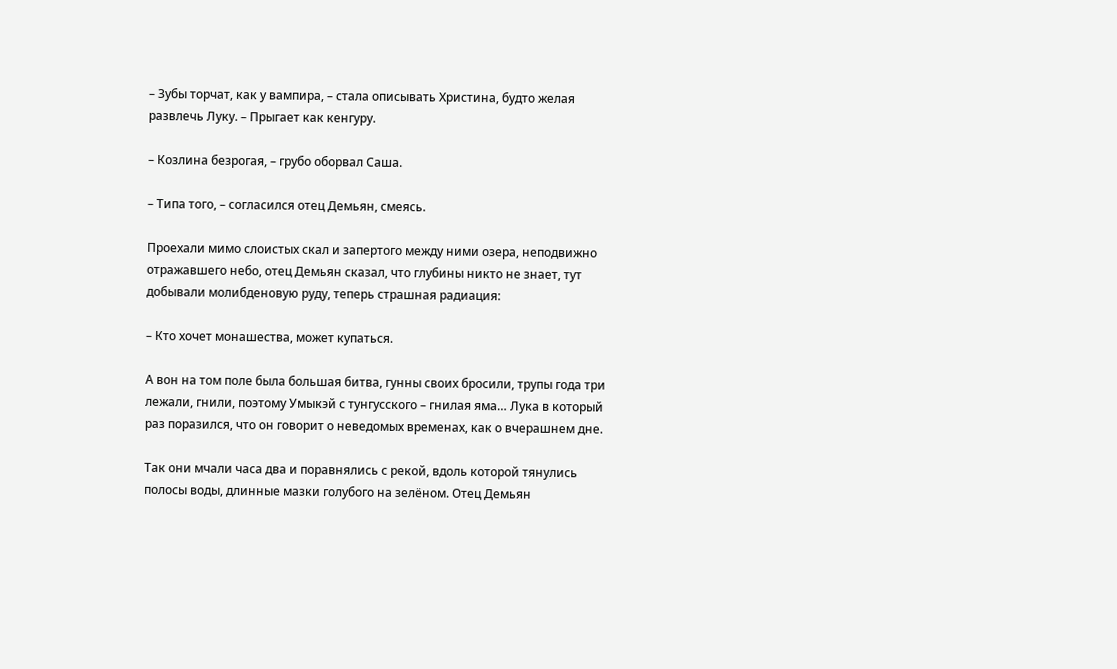– Зубы торчат, как у вампира, – стала описывать Христина, будто желая развлечь Луку. – Прыгает как кенгуру.

– Козлина безрогая, – грубо оборвал Саша.

– Типа того, – согласился отец Демьян, смеясь.

Проехали мимо слоистых скал и запертого между ними озера, неподвижно отражавшего небо, отец Демьян сказал, что глубины никто не знает, тут добывали молибденовую руду, теперь страшная радиация:

– Кто хочет монашества, может купаться.

А вон на том поле была большая битва, гунны своих бросили, трупы года три лежали, гнили, поэтому Умыкэй с тунгусского – гнилая яма… Лука в который раз поразился, что он говорит о неведомых временах, как о вчерашнем дне.

Так они мчали часа два и поравнялись с рекой, вдоль которой тянулись полосы воды, длинные мазки голубого на зелёном. Отец Демьян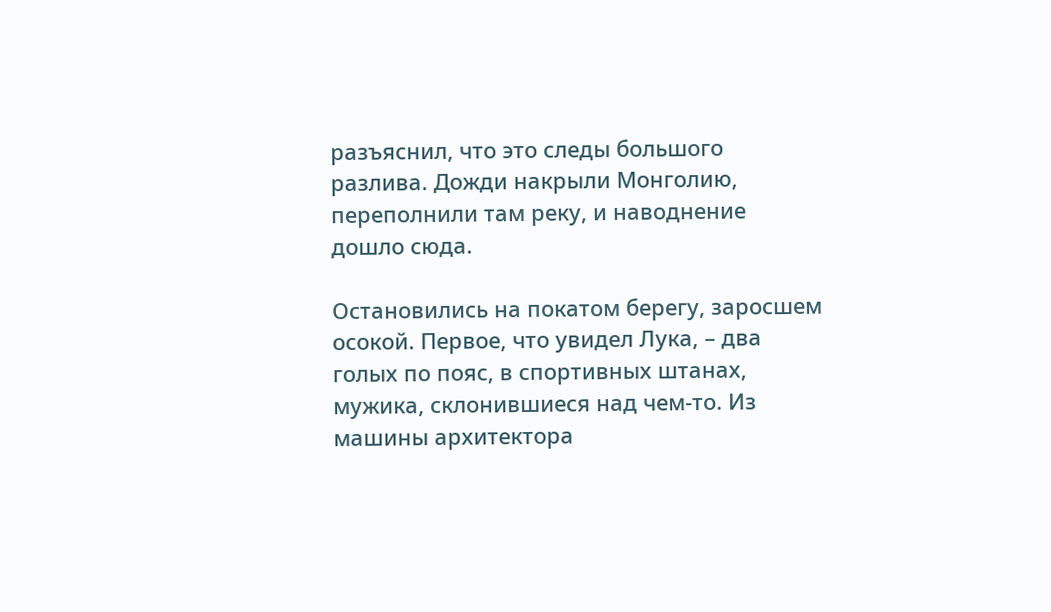разъяснил, что это следы большого разлива. Дожди накрыли Монголию, переполнили там реку, и наводнение дошло сюда.

Остановились на покатом берегу, заросшем осокой. Первое, что увидел Лука, – два голых по пояс, в спортивных штанах, мужика, склонившиеся над чем-то. Из машины архитектора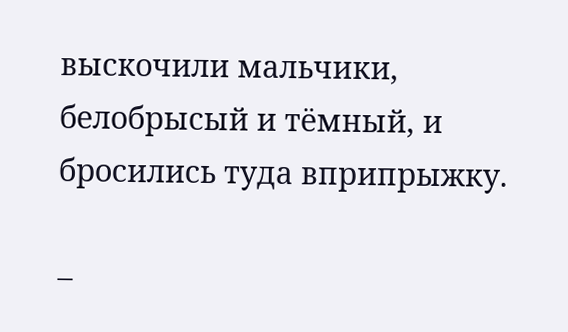выскочили мальчики, белобрысый и тёмный, и бросились туда вприпрыжку.

–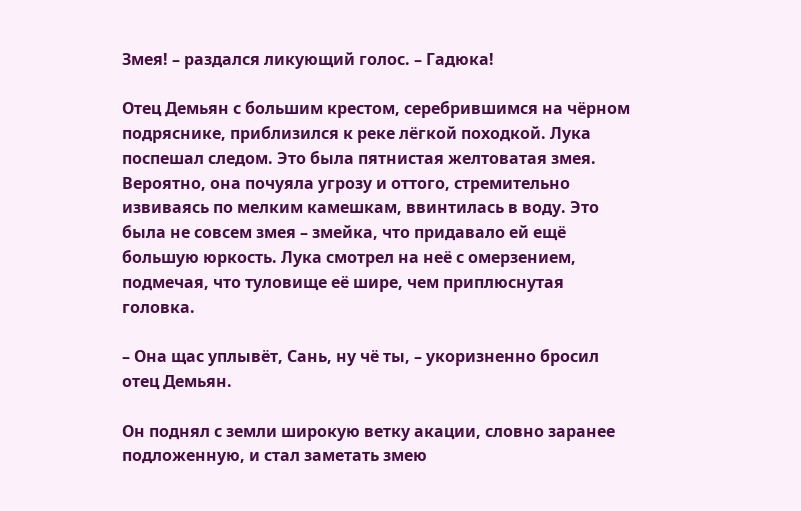Змея! – раздался ликующий голос. – Гадюка!

Отец Демьян с большим крестом, серебрившимся на чёрном подряснике, приблизился к реке лёгкой походкой. Лука поспешал следом. Это была пятнистая желтоватая змея. Вероятно, она почуяла угрозу и оттого, стремительно извиваясь по мелким камешкам, ввинтилась в воду. Это была не совсем змея – змейка, что придавало ей ещё большую юркость. Лука смотрел на неё с омерзением, подмечая, что туловище её шире, чем приплюснутая головка.

– Она щас уплывёт, Сань, ну чё ты, – укоризненно бросил отец Демьян.

Он поднял с земли широкую ветку акации, словно заранее подложенную, и стал заметать змею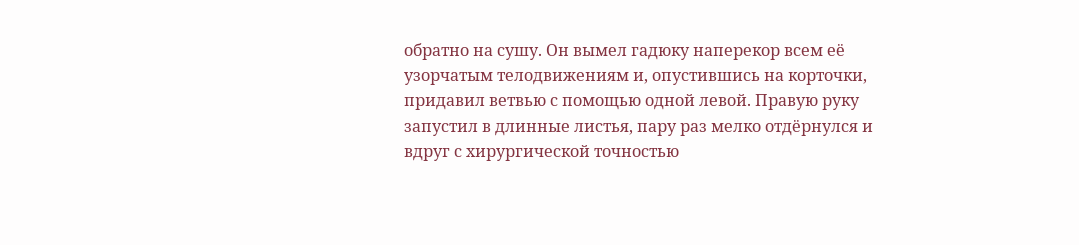обратно на сушу. Он вымел гадюку наперекор всем её узорчатым телодвижениям и, опустившись на корточки, придавил ветвью с помощью одной левой. Правую руку запустил в длинные листья, пару раз мелко отдёрнулся и вдруг с хирургической точностью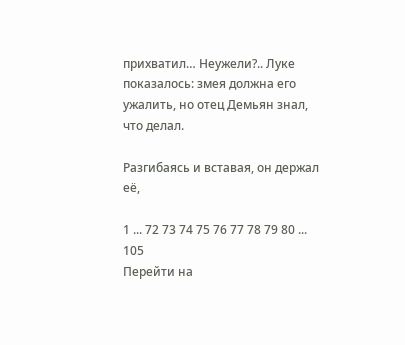прихватил… Неужели?.. Луке показалось: змея должна его ужалить, но отец Демьян знал, что делал.

Разгибаясь и вставая, он держал её,

1 ... 72 73 74 75 76 77 78 79 80 ... 105
Перейти на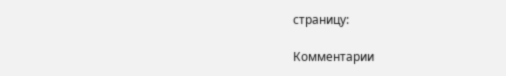страницу:

Комментарии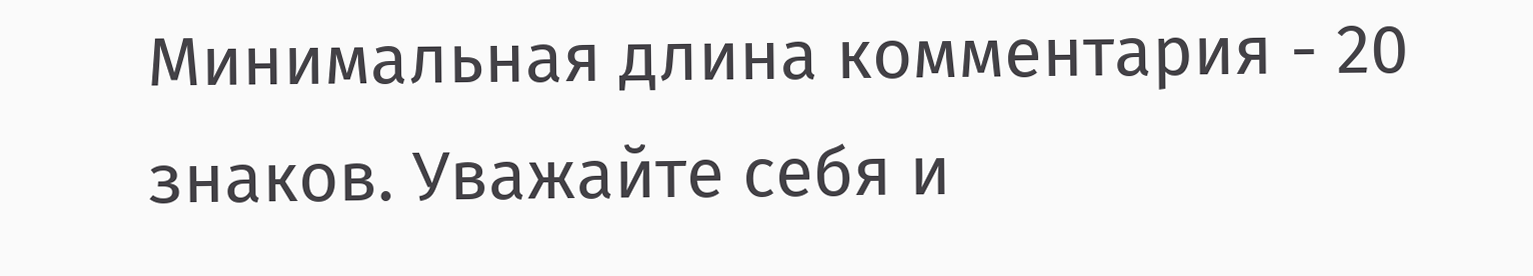Минимальная длина комментария - 20 знаков. Уважайте себя и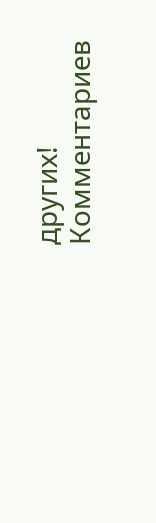других!
Комментариев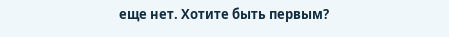еще нет. Хотите быть первым?